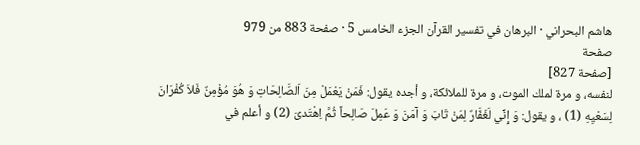هاشم البحراني · البرهان في تفسير القرآن الجزء الخامس 5 · صفحة 883 من 979
صفحة
[صفحة 827]
لنفسه، و مرة لملك الموت، و مرة للملائكة، و أجده يقول: فَمَنْ يَعْمَلْ مِنَ اَلصَّالِحَاتِ وَ هُوَ مُؤْمِنٌ فَلاَ كُفْرَانَ لِسَعْيِهِ (1) ، و يقول: وَ إِنِّي لَغَفَّارٌ لِمَنْ تَابَ وَ آمَنَ وَ عَمِلَ صَالِحاً ثُمَّ اِهْتَدىَ (2) و أعلم في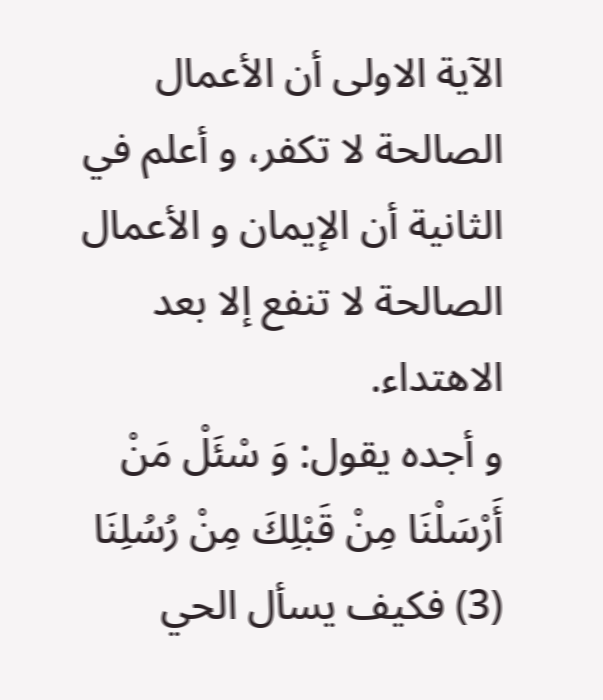الآية الاولى أن الأعمال الصالحة لا تكفر، و أعلم في الثانية أن الإيمان و الأعمال الصالحة لا تنفع إلا بعد الاهتداء.
و أجده يقول: وَ سْئَلْ مَنْ أَرْسَلْنَا مِنْ قَبْلِكَ مِنْ رُسُلِنَا (3) فكيف يسأل الحي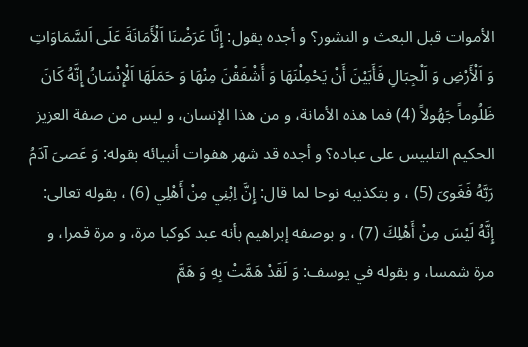الأموات قبل البعث و النشور؟ و أجده يقول: إِنَّا عَرَضْنَا اَلْأَمَانَةَ عَلَى اَلسَّمَاوَاتِ وَ اَلْأَرْضِ وَ اَلْجِبَالِ فَأَبَيْنَ أَنْ يَحْمِلْنَهَا وَ أَشْفَقْنَ مِنْهَا وَ حَمَلَهَا اَلْإِنْسَانُ إِنَّهُ كَانَ ظَلُوماً جَهُولاً (4) فما هذه الأمانة، و من هذا الإنسان، و ليس من صفة العزيز الحكيم التلبيس على عباده؟ و أجده قد شهر هفوات أنبيائه بقوله: وَ عَصىَ آدَمُ رَبَّهُ فَغَوىَ (5) ، و بتكذيبه نوحا لما قال: إِنَّ اِبْنِي مِنْ أَهْلِي (6) ، بقوله تعالى: إِنَّهُ لَيْسَ مِنْ أَهْلِكَ (7) ، و بوصفه إبراهيم بأنه عبد كوكبا مرة، و مرة قمرا، و مرة شمسا، و بقوله في يوسف: وَ لَقَدْ هَمَّتْ بِهِ وَ هَمَّ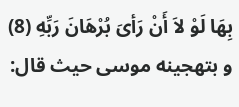بِهَا لَوْ لاَ أَنْ رَأىَ بُرْهَانَ رَبِّهِ (8) و بتهجينه موسى حيث قال: